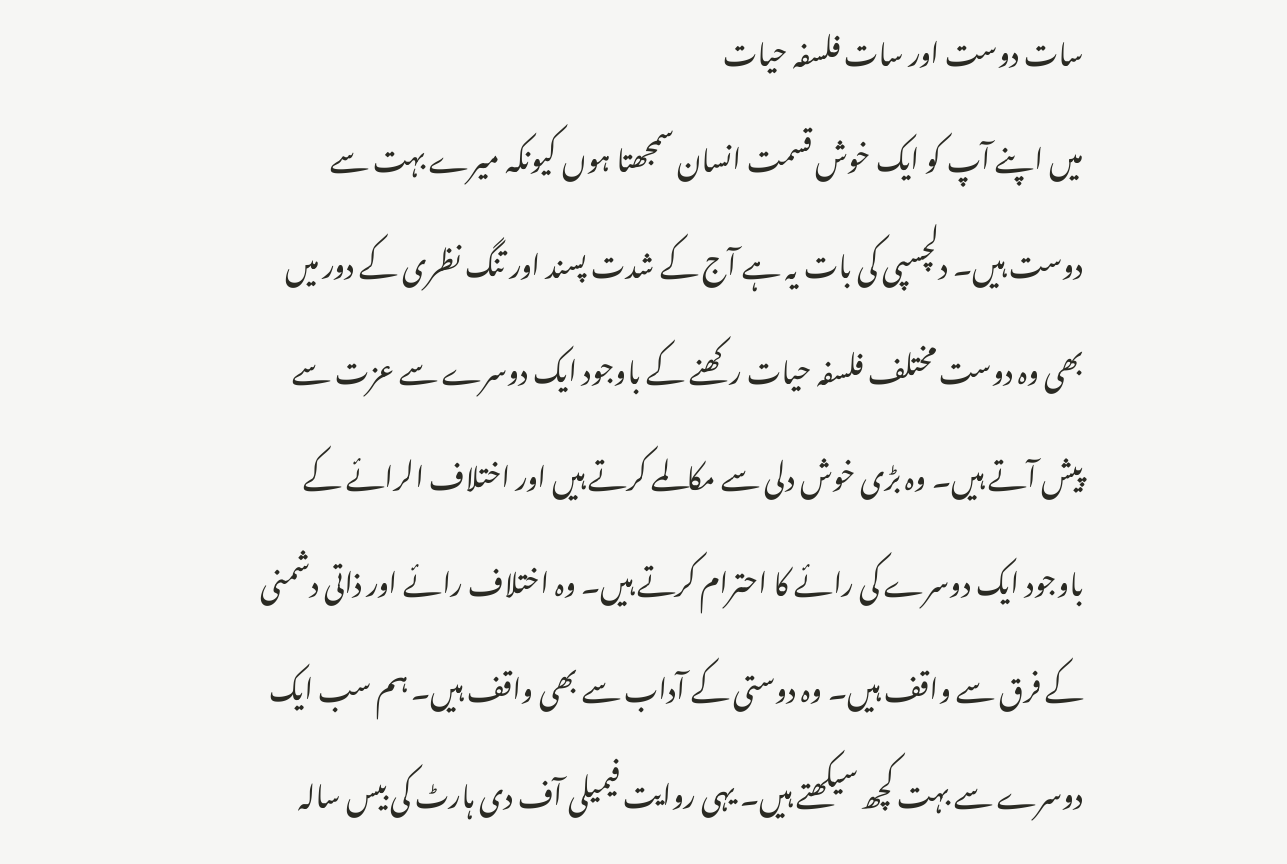سات دوست اور سات فلسفہ حیات
میں اپنے آپ کو ایک خوش قسمت انسان سمجھتا ہوں کیونکہ میرے بہت سے دوست ہیں۔ دلچسپی کی بات یہ ہے آج کے شدت پسند اور تنگ نظری کے دور میں بھی وہ دوست مختلف فلسفہ حیات رکھنے کے باوجود ایک دوسرے سے عزت سے پیش آتے ہیں۔ وہ بڑی خوش دلی سے مکالمے کرتے ہیں اور اختلاف الرائے کے باوجود ایک دوسرے کی رائے کا احترام کرتے ہیں۔ وہ اختلاف رائے اور ذاتی دشمنی کے فرق سے واقف ہیں۔ وہ دوستی کے آداب سے بھی واقف ہیں۔ ہم سب ایک دوسرے سے بہت کچھ سیکھتے ہیں۔ یہی روایت فیمیلی آف دی ہارٹ کی بیس سالہ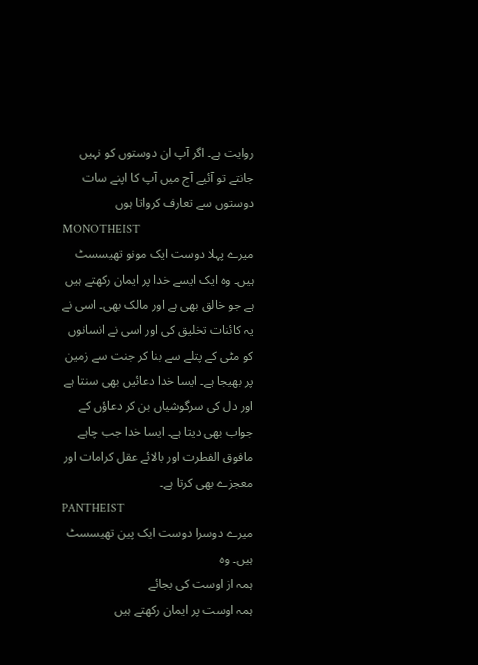روایت ہے۔ اگر آپ ان دوستوں کو نہیں جانتے تو آئیے آج میں آپ کا اپنے سات دوستوں سے تعارف کرواتا ہوں
MONOTHEIST
میرے پہلا دوست ایک مونو تھیسسٹ ہیں۔ وہ ایک ایسے خدا پر ایمان رکھتے ہیں ہے جو خالق بھی ہے اور مالک بھی۔ اسی نے یہ کائنات تخلیق کی اور اسی نے انسانوں کو مٹی کے پتلے سے بنا کر جنت سے زمین پر بھیجا ہے۔ ایسا خدا دعائیں بھی سنتا ہے اور دل کی سرگوشیاں بن کر دعاؤں کے جواب بھی دیتا ہے۔ ایسا خدا جب چاہے مافوق الفطرت اور بالائے عقل کرامات اور معجزے بھی کرتا ہے۔
PANTHEIST
میرے دوسرا دوست ایک پین تھیسسٹ ہیں۔ وہ
ہمہ از اوست کی بجائے
ہمہ اوست پر ایمان رکھتے ہیں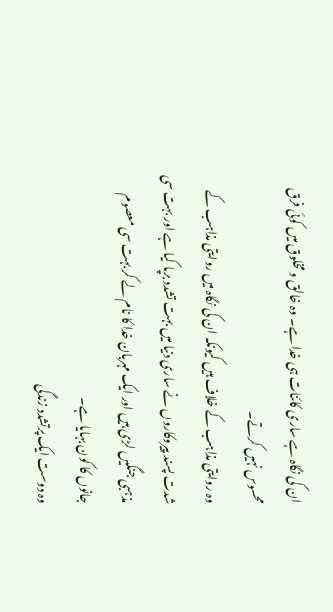ان کی نگاہ ہے ساری کائنات ہی خدا ہے۔ وہ خالق و مخلوق میں کوئی فرق محسوس نہیں کرتے۔
وہ روایتی مذاہب کے خلاف ہیں کیونکہ ان کی نگاہ میں روایتی مذاہب کے شدت پسند پیروکاروں نے ساری دنیا میں بہت تشدد برپا کیا ہے اور بہت سی مذہبی جنگیں لڑی ہیں اور ایک مہربان خدا کا نام لے کر بہت سی معصوم جانوں کا کون بہایا ہے۔
وہ دوست ایک پرتشدد زندگی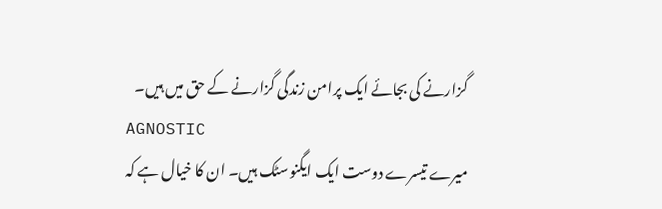گزارنے کی بجائے ایک پرامن زندگی گزارنے کے حق میں ہیں۔
AGNOSTIC
میرے تیسرے دوست ایک ایگنوسٹک ہیں۔ ان کا خیال ہے کہ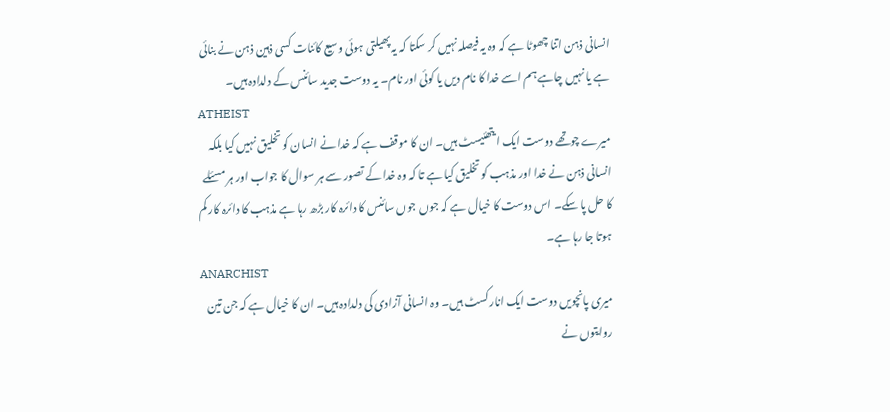انسانی ذہن اتنا چھوٹا ہے کہ وہ یہ فیصلہ نہیں کر سکتا کہ یہ پھیلتی ہوئی وسیع کائنات کسی ذہین ذہن نے بنائی ہے یا نہیں چاہے ہم اسے خدا کا نام دیں یا کوئی اور نام۔ یہ دوست جدید سائنس کے دلدادہ ہیں۔
ATHEIST
میرے چوتھے دوست ایک ایتھئیسٹ ہیں۔ ان کا موقف ہے کہ خدا نے انسان کو تخلیق نہیں کیا بلکہ انسانی ذہن نے خدا اور مذہب کو تخلیق کیا ہے تا کہ وہ خدا کے تصور سے ہر سوال کا جواب اور ہر مسئلے کا حل پا سکے۔ اس دوست کا خیال ہے کہ جوں جوں سائنس کا دائرہ کار بڑھ رہا ہے مذہب کا دائرہ کار کم ہوتا جا رہا ہے۔
ANARCHIST
میری پانچویں دوست ایک انارکسٹ ہیں۔ وہ انسانی آزادی کی دلدادہ ہیں۔ ان کا خیال ہے کہ جن تین روایتوں نے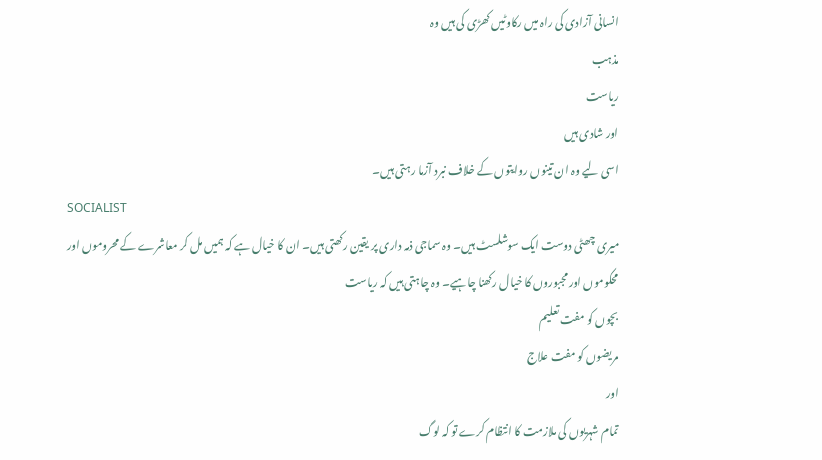انسانی آزادی کی راہ میں رکاوٹیں کھڑی کی ہیں وہ
مذہب
ریاست
اور شادی ہیں
اسی لیے وہ ان تینوں روایتوں کے خلاف نبرد آزما رہتی ہیں۔
SOCIALIST
میری چھٹی دوست ایک سوشلسٹ ہیں۔ وہ سماجی ذمہ داری پر یقین رکھتی ہیں۔ ان کا خیال ہے کہ ہمیں مل کر معاشرے کے محروموں اور محکوموں اور مجبوروں کا خیال رکھنا چاہیے۔ وہ چاہتی ہیں کہ ریاست
بچوں کو مفت تعلیم
مریضوں کو مفت علاج
اور
تمام شہریوں کی ملازمت کا انتظام کرے تو کہ لوگ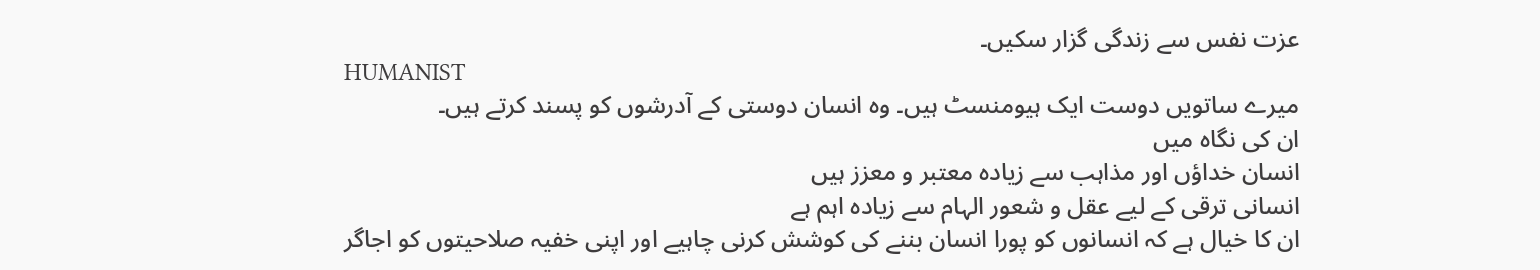عزت نفس سے زندگی گزار سکیں۔
HUMANIST
میرے ساتویں دوست ایک ہیومنسٹ ہیں۔ وہ انسان دوستی کے آدرشوں کو پسند کرتے ہیں۔
ان کی نگاہ میں
انسان خداؤں اور مذاہب سے زیادہ معتبر و معزز ہیں
انسانی ترقی کے لیے عقل و شعور الہام سے زیادہ اہم ہے
ان کا خیال ہے کہ انسانوں کو پورا انسان بننے کی کوشش کرنی چاہیے اور اپنی خفیہ صلاحیتوں کو اجاگر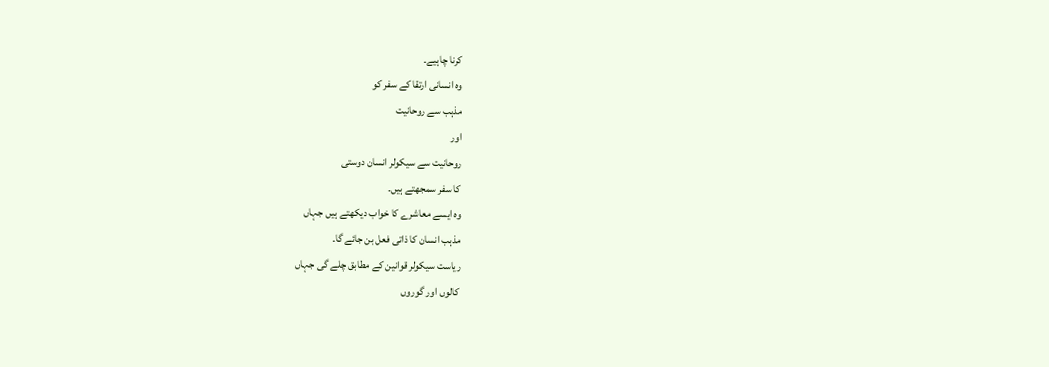کرنا چاہیے۔
وہ انسانی ارتقا کے سفر کو
مذہب سے روحانیت
اور
روحانیت سے سیکولر انسان دوستی
کا سفر سمجھتے ہیں۔
وہ ایسے معاشرے کا خواب دیکھتے ہیں جہاں
مذہب انسان کا ذاتی فعل بن جائے گا۔
ریاست سیکولر قوانین کے مطابق چلے گی جہاں
کالوں اور گوروں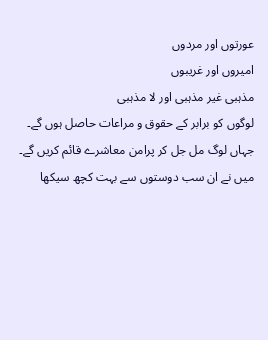عورتوں اور مردوں
امیروں اور غریبوں
مذہبی غیر مذہبی اور لا مذہبی
لوگوں کو برابر کے حقوق و مراعات حاصل ہوں گے۔
جہاں لوگ مل جل کر پرامن معاشرے قائم کریں گے۔
میں نے ان سب دوستوں سے بہت کچھ سیکھا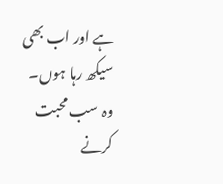ہے اور اب بھی سیکھ رہا ہوں۔ وہ سب محبت کرنے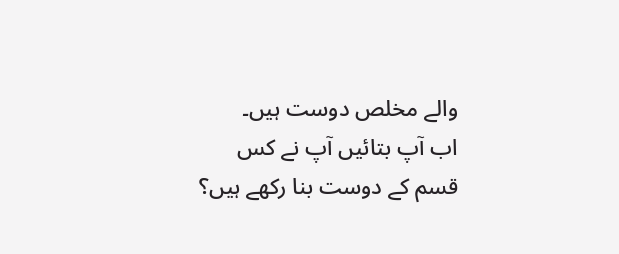والے مخلص دوست ہیں۔
اب آپ بتائیں آپ نے کس قسم کے دوست بنا رکھے ہیں؟